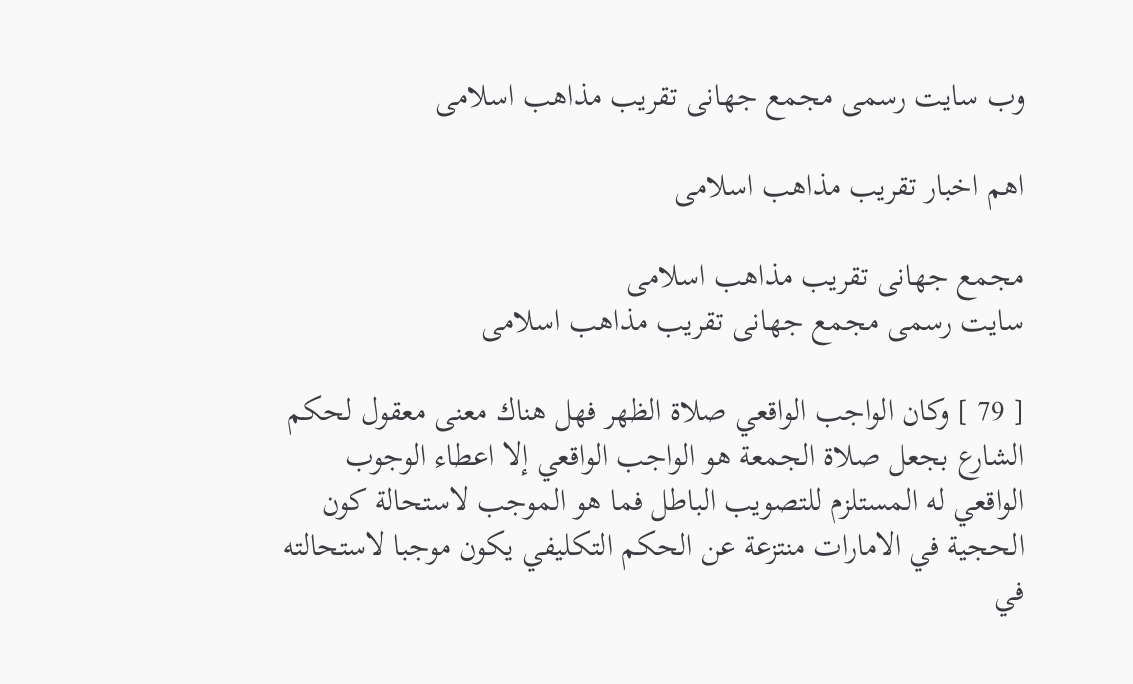وب سایت رسمی مجمع جهانى تقريب مذاهب اسلامى

اهم اخبار تقریب مذاهب اسلامی

مجمع جهانى تقريب مذاهب اسلامى
سایت رسمی مجمع جهانى تقريب مذاهب اسلامى

[ 79 ] وكان الواجب الواقعي صلاة الظهر فهل هناك معنى معقول لحكم الشارع بجعل صلاة الجمعة هو الواجب الواقعي إلا اعطاء الوجوب الواقعي له المستلزم للتصويب الباطل فما هو الموجب لاستحالة كون الحجية في الامارات منتزعة عن الحكم التكليفي يكون موجبا لاستحالته في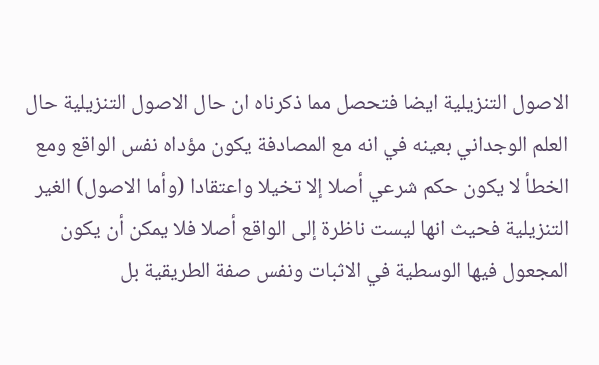الاصول التنزيلية ايضا فتحصل مما ذكرناه ان حال الاصول التنزيلية حال العلم الوجداني بعينه في انه مع المصادفة يكون مؤداه نفس الواقع ومع الخطأ لا يكون حكم شرعي أصلا إلا تخيلا واعتقادا (وأما الاصول) الغير التنزيلية فحيث انها ليست ناظرة إلى الواقع أصلا فلا يمكن أن يكون المجعول فيها الوسطية في الاثبات ونفس صفة الطريقية بل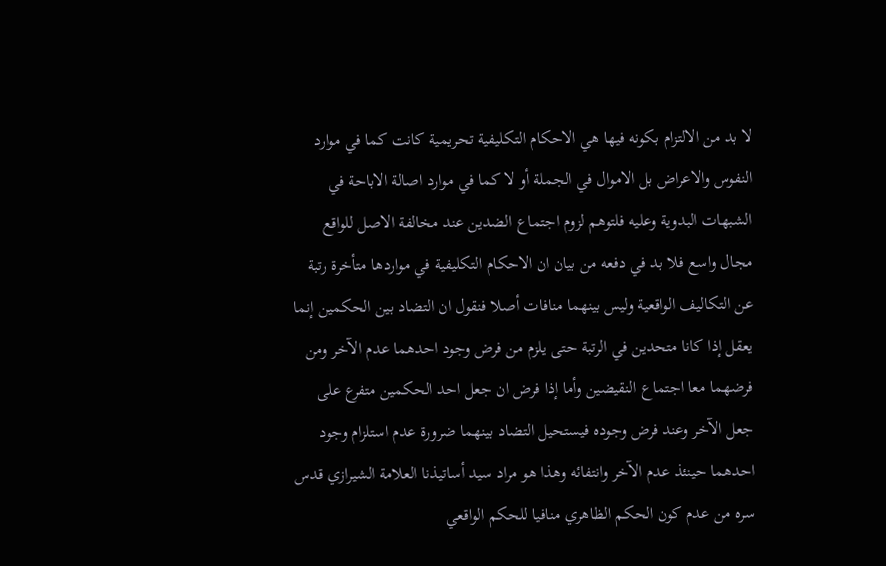لا بد من الالتزام بكونه فيها هي الاحكام التكليفية تحريمية كانت كما في موارد النفوس والاعراض بل الاموال في الجملة أو لا كما في موارد اصالة الاباحة في الشبهات البدوية وعليه فلتوهم لزوم اجتماع الضدين عند مخالفة الاصل للواقع مجال واسع فلا بد في دفعه من بيان ان الاحكام التكليفية في مواردها متأخرة رتبة عن التكاليف الواقعية وليس بينهما منافات أصلا فنقول ان التضاد بين الحكمين إنما يعقل إذا كانا متحدين في الرتبة حتى يلزم من فرض وجود احدهما عدم الآخر ومن فرضهما معا اجتماع النقيضين وأما إذا فرض ان جعل احد الحكمين متفرع على جعل الآخر وعند فرض وجوده فيستحيل التضاد بينهما ضرورة عدم استلزام وجود احدهما حينئذ عدم الآخر وانتفائه وهذا هو مراد سيد أساتيذنا العلامة الشيرازي قدس سره من عدم كون الحكم الظاهري منافيا للحكم الواقعي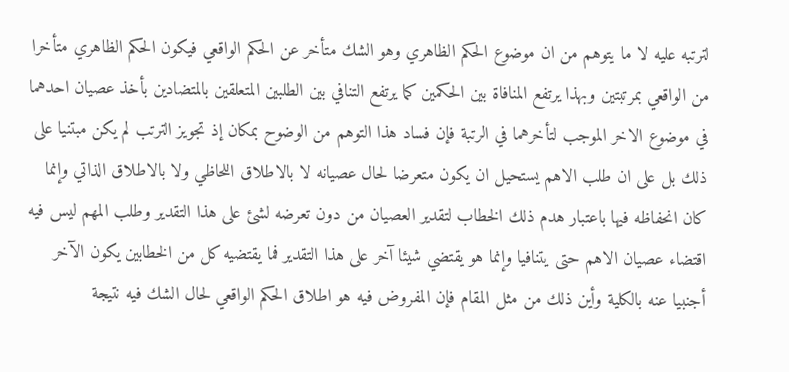لترتبه عليه لا ما يتوهم من ان موضوع الحكم الظاهري وهو الشك متأخر عن الحكم الواقعي فيكون الحكم الظاهري متأخرا من الواقعي بمرتبتين وبهذا يرتفع المنافاة بين الحكمين كما يرتفع التنافي بين الطلبين المتعلقين بالمتضادين بأخذ عصيان احدهما في موضوع الاخر الموجب لتأخرهما في الرتبة فإن فساد هذا التوهم من الوضوح بمكان إذ تجويز الترتب لم يكن مبتنيا على ذلك بل على ان طلب الاهم يستحيل ان يكون متعرضا لحال عصيانه لا بالاطلاق اللحاظي ولا بالاطلاق الذاتي وإنما كان انحفاظه فيها باعتبار هدم ذلك الخطاب لتقدير العصيان من دون تعرضه لشئ على هذا التقدير وطلب المهم ليس فيه اقتضاء عصيان الاهم حتى يتنافيا وإنما هو يقتضي شيئا آخر على هذا التقدير فما يقتضيه كل من الخطابين يكون الآخر أجنبيا عنه بالكلية وأين ذلك من مثل المقام فإن المفروض فيه هو اطلاق الحكم الواقعي لحال الشك فيه نتيجة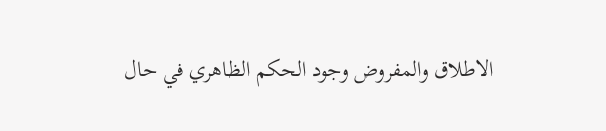الاطلاق والمفروض وجود الحكم الظاهري في حال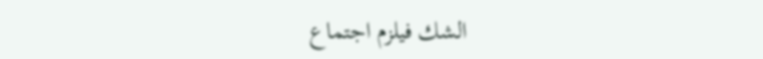الشك فيلزم اجتماع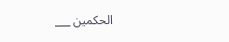الحكمين ___